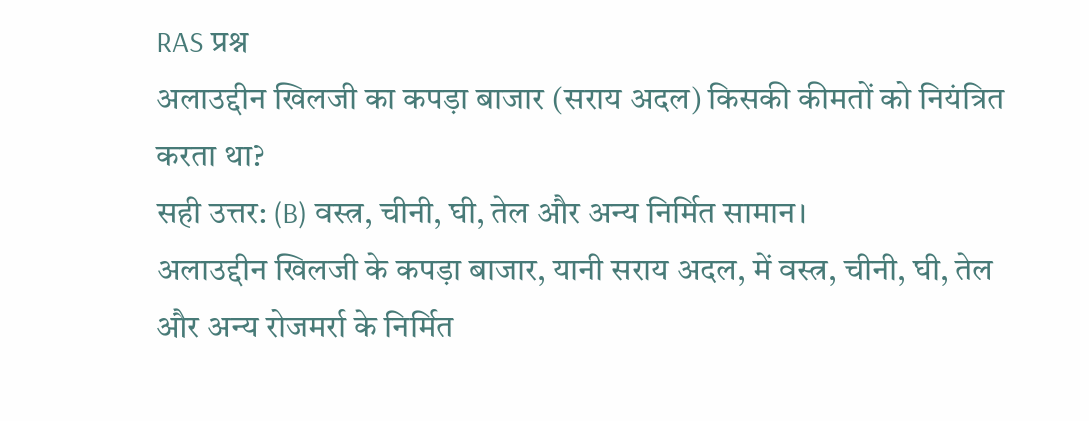RAS प्रश्न
अलाउद्दीन खिलजी का कपड़ा बाजार (सराय अदल) किसकी कीमतों को नियंत्रित करता था?
सही उत्तर: (B) वस्त्र, चीनी, घी, तेल और अन्य निर्मित सामान।
अलाउद्दीन खिलजी के कपड़ा बाजार, यानी सराय अदल, में वस्त्र, चीनी, घी, तेल और अन्य रोजमर्रा के निर्मित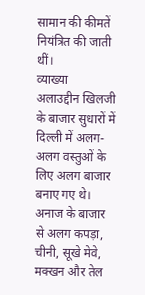सामान की कीमतें नियंत्रित की जाती थीं।
व्याख्या
अलाउद्दीन खिलजी के बाजार सुधारों में दिल्ली में अलग-अलग वस्तुओं के लिए अलग बाजार बनाए गए थे। अनाज के बाजार से अलग कपड़ा, चीनी, सूखे मेवे, मक्खन और तेल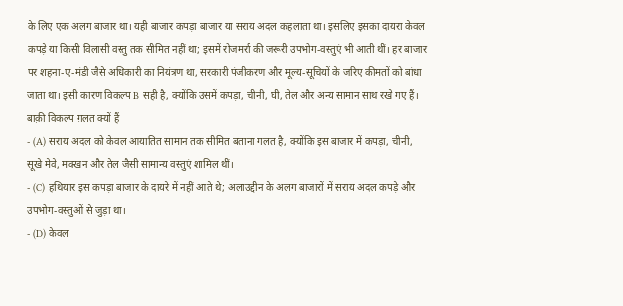के लिए एक अलग बाजार था। यही बाजार कपड़ा बाजार या सराय अदल कहलाता था। इसलिए इसका दायरा केवल कपड़े या किसी विलासी वस्तु तक सीमित नहीं था; इसमें रोजमर्रा की जरूरी उपभोग-वस्तुएं भी आती थीं। हर बाजार पर शहना-ए-मंडी जैसे अधिकारी का नियंत्रण था, सरकारी पंजीकरण और मूल्य-सूचियों के जरिए कीमतों को बांधा जाता था। इसी कारण विकल्प B सही है, क्योंकि उसमें कपड़ा, चीनी, घी, तेल और अन्य सामान साथ रखे गए हैं।
बाक़ी विकल्प ग़लत क्यों हैं
- (A) सराय अदल को केवल आयातित सामान तक सीमित बताना गलत है, क्योंकि इस बाजार में कपड़ा, चीनी, सूखे मेवे, मक्खन और तेल जैसी सामान्य वस्तुएं शामिल थीं।
- (C) हथियार इस कपड़ा बाजार के दायरे में नहीं आते थे; अलाउद्दीन के अलग बाजारों में सराय अदल कपड़े और उपभोग-वस्तुओं से जुड़ा था।
- (D) केवल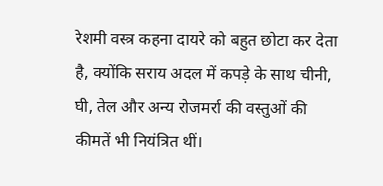रेशमी वस्त्र कहना दायरे को बहुत छोटा कर देता है, क्योंकि सराय अदल में कपड़े के साथ चीनी, घी, तेल और अन्य रोजमर्रा की वस्तुओं की कीमतें भी नियंत्रित थीं।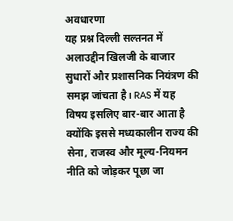अवधारणा
यह प्रश्न दिल्ली सल्तनत में अलाउद्दीन खिलजी के बाजार सुधारों और प्रशासनिक नियंत्रण की समझ जांचता है। RAS में यह विषय इसलिए बार-बार आता है क्योंकि इससे मध्यकालीन राज्य की सेना, राजस्व और मूल्य-नियमन नीति को जोड़कर पूछा जा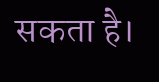सकता है।